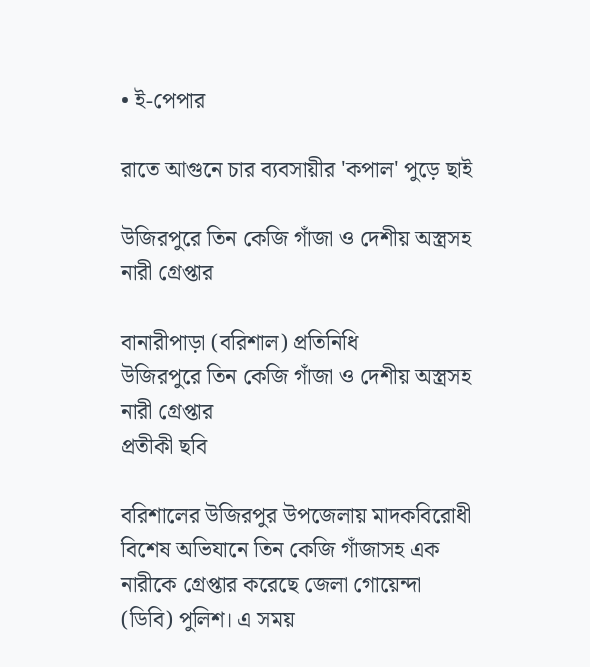• ই-পেপার

রাতে আগুনে চার ব্যবসায়ীর 'কপাল' পুড়ে ছাই

উজিরপুরে তিন কেজি গাঁজা ও দেশীয় অস্ত্রসহ নারী গ্রেপ্তার

বানারীপাড়া (বরিশাল) প্রতিনিধি
উজিরপুরে তিন কেজি গাঁজা ও দেশীয় অস্ত্রসহ নারী গ্রেপ্তার
প্রতীকী ছবি

বরিশালের উজিরপুর উপজেলায় মাদকবিরোধী বিশেষ অভিযানে তিন কেজি গাঁজাসহ এক নারীকে গ্রেপ্তার করেছে জেলা গোয়েন্দা (ডিবি) পুলিশ। এ সময়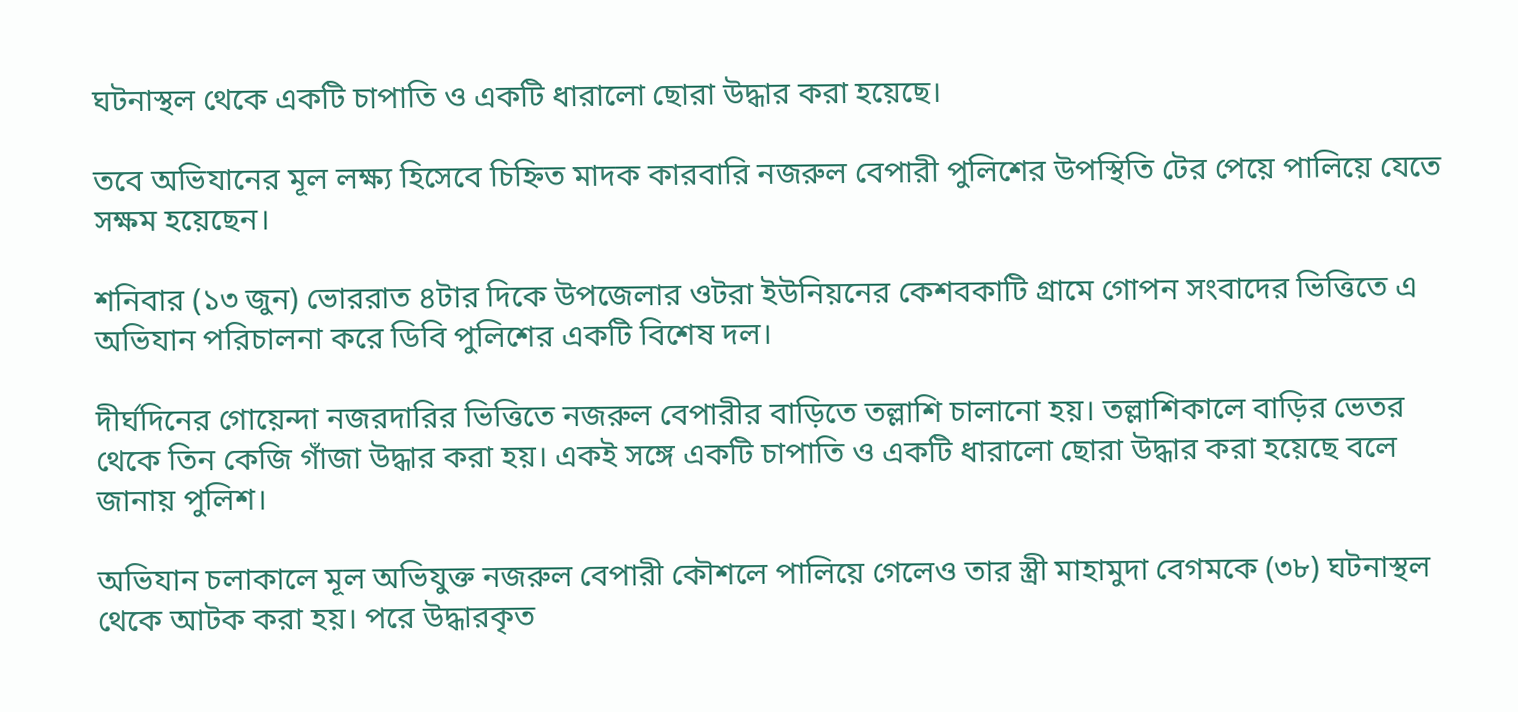ঘটনাস্থল থেকে একটি চাপাতি ও একটি ধারালো ছোরা উদ্ধার করা হয়েছে।

তবে অভিযানের মূল লক্ষ্য হিসেবে চিহ্নিত মাদক কারবারি নজরুল বেপারী পুলিশের উপস্থিতি টের পেয়ে পালিয়ে যেতে সক্ষম হয়েছেন।

শনিবার (১৩ জুন) ভোররাত ৪টার দিকে উপজেলার ওটরা ইউনিয়নের কেশবকাটি গ্রামে গোপন সংবাদের ভিত্তিতে এ অভিযান পরিচালনা করে ডিবি পুলিশের একটি বিশেষ দল।

দীর্ঘদিনের গোয়েন্দা নজরদারির ভিত্তিতে নজরুল বেপারীর বাড়িতে তল্লাশি চালানো হয়। তল্লাশিকালে বাড়ির ভেতর থেকে তিন কেজি গাঁজা উদ্ধার করা হয়। একই সঙ্গে একটি চাপাতি ও একটি ধারালো ছোরা উদ্ধার করা হয়েছে বলে জানায় পুলিশ।

অভিযান চলাকালে মূল অভিযুক্ত নজরুল বেপারী কৌশলে পালিয়ে গেলেও তার স্ত্রী মাহামুদা বেগমকে (৩৮) ঘটনাস্থল থেকে আটক করা হয়। পরে উদ্ধারকৃত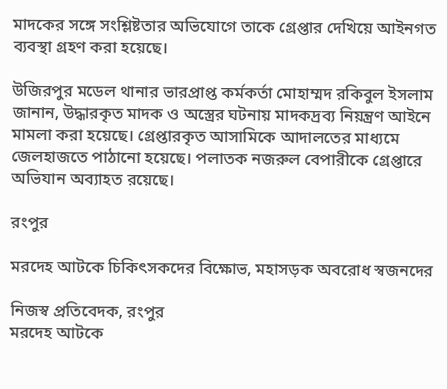মাদকের সঙ্গে সংশ্লিষ্টতার অভিযোগে তাকে গ্রেপ্তার দেখিয়ে আইনগত ব্যবস্থা গ্রহণ করা হয়েছে।

উজিরপুর মডেল থানার ভারপ্রাপ্ত কর্মকর্তা মোহাম্মদ রকিবুল ইসলাম জানান, উদ্ধারকৃত মাদক ও অস্ত্রের ঘটনায় মাদকদ্রব্য নিয়ন্ত্রণ আইনে মামলা করা হয়েছে। গ্রেপ্তারকৃত আসামিকে আদালতের মাধ্যমে জেলহাজতে পাঠানো হয়েছে। পলাতক নজরুল বেপারীকে গ্রেপ্তারে অভিযান অব্যাহত রয়েছে।

রংপুর

মরদেহ আটকে চিকিৎসকদের বিক্ষোভ, মহাসড়ক অবরোধ স্বজনদের

নিজস্ব প্রতিবেদক, রংপুর
মরদেহ আটকে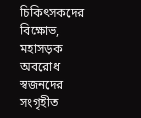চিকিৎসকদের বিক্ষোভ, মহাসড়ক অবরোধ স্বজনদের
সংগৃহীত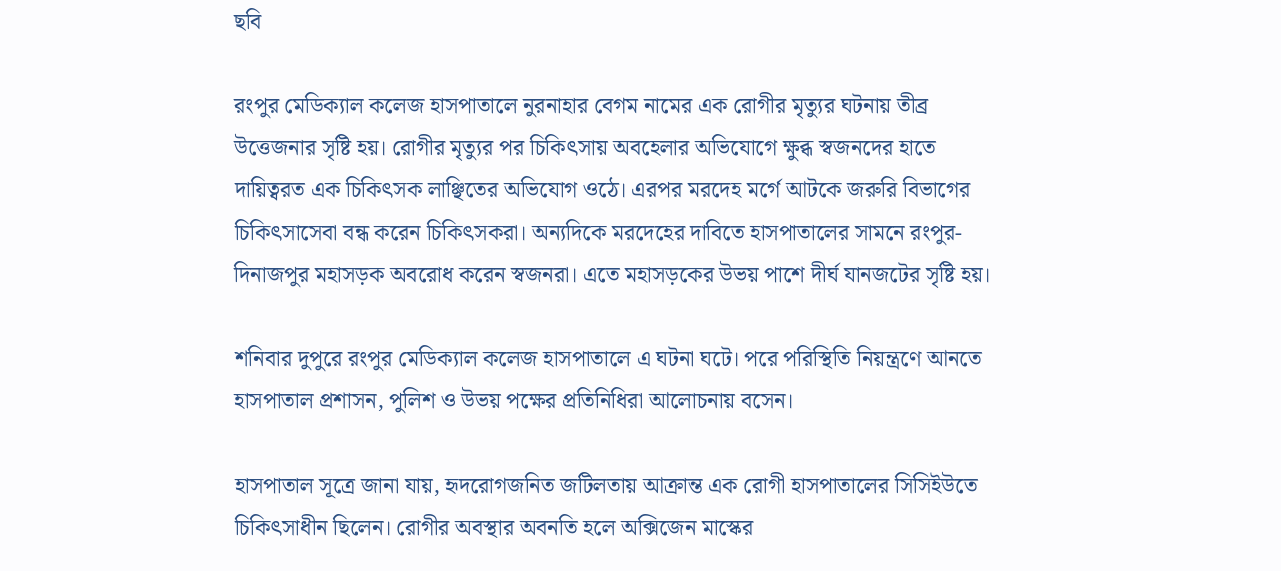ছবি

রংপুর মেডিক্যাল কলেজ হাসপাতালে নুরনাহার বেগম নামের এক রোগীর মৃত্যুর ঘটনায় তীব্র উত্তেজনার সৃষ্টি হয়। রোগীর মৃত্যুর পর চিকিৎসায় অবহেলার অভিযোগে ক্ষুব্ধ স্বজনদের হাতে দায়িত্বরত এক চিকিৎসক লাঞ্ছিতের অভিযোগ ওঠে। এরপর মরদেহ মর্গে আটকে জরুরি বিভাগের চিকিৎসাসেবা বন্ধ করেন চিকিৎসকরা। অন্যদিকে মরদেহের দাবিতে হাসপাতালের সামনে রংপুর-দিনাজপুর মহাসড়ক অবরোধ করেন স্বজনরা। এতে মহাসড়কের উভয় পাশে দীর্ঘ যানজটের সৃষ্টি হয়।

শনিবার দুপুরে রংপুর মেডিক্যাল কলেজ হাসপাতালে এ ঘটনা ঘটে। পরে পরিস্থিতি নিয়ন্ত্রণে আনতে হাসপাতাল প্রশাসন, পুলিশ ও উভয় পক্ষের প্রতিনিধিরা আলোচনায় বসেন।

হাসপাতাল সূত্রে জানা যায়, হৃদরোগজনিত জটিলতায় আক্রান্ত এক রোগী হাসপাতালের সিসিইউতে চিকিৎসাধীন ছিলেন। রোগীর অবস্থার অবনতি হলে অক্সিজেন মাস্কের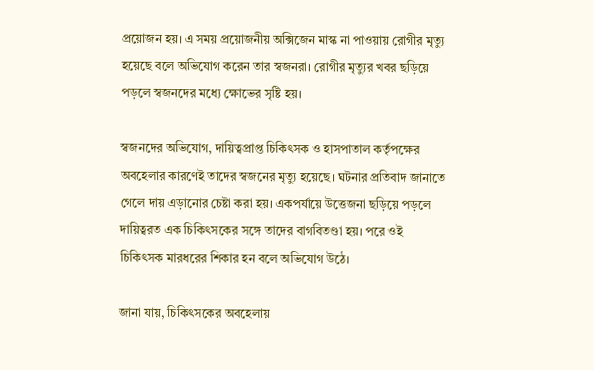প্রয়োজন হয়। এ সময় প্রয়োজনীয় অক্সিজেন মাস্ক না পাওয়ায় রোগীর মৃত্যু হয়েছে বলে অভিযোগ করেন তার স্বজনরা। রোগীর মৃত্যুর খবর ছড়িয়ে পড়লে স্বজনদের মধ্যে ক্ষোভের সৃষ্টি হয়।

স্বজনদের অভিযোগ, দায়িত্বপ্রাপ্ত চিকিৎসক ও হাসপাতাল কর্তৃপক্ষের অবহেলার কারণেই তাদের স্বজনের মৃত্যু হয়েছে। ঘটনার প্রতিবাদ জানাতে গেলে দায় এড়ানোর চেষ্টা করা হয়। একপর্যায়ে উত্তেজনা ছড়িয়ে পড়লে দায়িত্বরত এক চিকিৎসকের সঙ্গে তাদের বাগবিতণ্ডা হয়। পরে ওই চিকিৎসক মারধরের শিকার হন বলে অভিযোগ উঠে।

জানা যায়, চিকিৎসকের অবহেলায়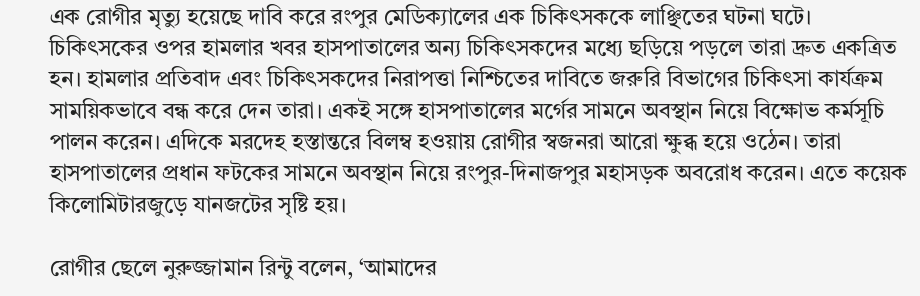এক রোগীর মৃত্যু হয়েছে দাবি করে রংপুর মেডিক্যালের এক চিকিৎসককে লাঞ্ছিতের ঘটনা ঘটে। চিকিৎসকের ওপর হামলার খবর হাসপাতালের অন্য চিকিৎসকদের মধ্যে ছড়িয়ে পড়লে তারা দ্রুত একত্রিত হন। হামলার প্রতিবাদ এবং চিকিৎসকদের নিরাপত্তা নিশ্চিতের দাবিতে জরুরি বিভাগের চিকিৎসা কার্যক্রম সাময়িকভাবে বন্ধ করে দেন তারা। একই সঙ্গে হাসপাতালের মর্গের সামনে অবস্থান নিয়ে বিক্ষোভ কর্মসূচি পালন করেন। এদিকে মরদেহ হস্তান্তরে বিলম্ব হওয়ায় রোগীর স্বজনরা আরো ক্ষুব্ধ হয়ে ওঠেন। তারা হাসপাতালের প্রধান ফটকের সামনে অবস্থান নিয়ে রংপুর-দিনাজপুর মহাসড়ক অবরোধ করেন। এতে কয়েক কিলোমিটারজুড়ে যানজটের সৃষ্টি হয়।

রোগীর ছেলে নুরুজ্জামান রিন্টু বলেন, ‘আমাদের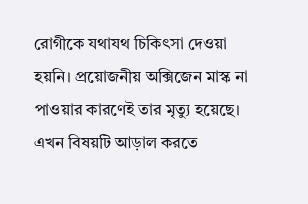রোগীকে যথাযথ চিকিৎসা দেওয়া হয়নি। প্রয়োজনীয় অক্সিজেন মাস্ক না পাওয়ার কারণেই তার মৃত্যু হয়েছে। এখন বিষয়টি আড়াল করতে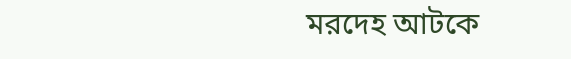মরদেহ আটকে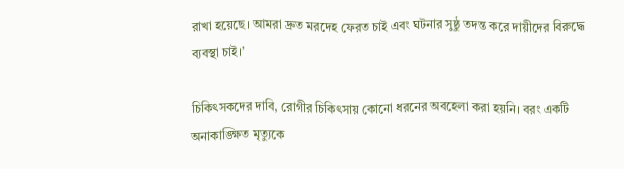রাখা হয়েছে। আমরা দ্রুত মরদেহ ফেরত চাই এবং ঘটনার সুষ্ঠু তদন্ত করে দায়ীদের বিরুদ্ধে ব্যবস্থা চাই।’

চিকিৎসকদের দাবি, রোগীর চিকিৎসায় কোনো ধরনের অবহেলা করা হয়নি। বরং একটি অনাকাঙ্ক্ষিত মৃত্যুকে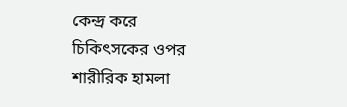কেন্দ্র করে চিকিৎসকের ওপর শারীরিক হামলা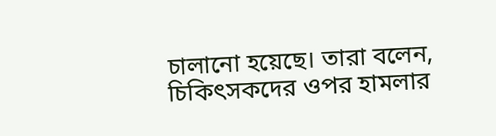চালানো হয়েছে। তারা বলেন, চিকিৎসকদের ওপর হামলার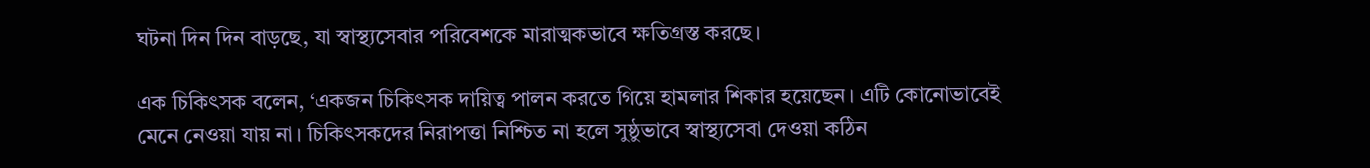ঘটনা দিন দিন বাড়ছে, যা স্বাস্থ্যসেবার পরিবেশকে মারাত্মকভাবে ক্ষতিগ্রস্ত করছে।

এক চিকিৎসক বলেন, ‘একজন চিকিৎসক দায়িত্ব পালন করতে গিয়ে হামলার শিকার হয়েছেন। এটি কোনোভাবেই মেনে নেওয়া যায় না। চিকিৎসকদের নিরাপত্তা নিশ্চিত না হলে সুষ্ঠুভাবে স্বাস্থ্যসেবা দেওয়া কঠিন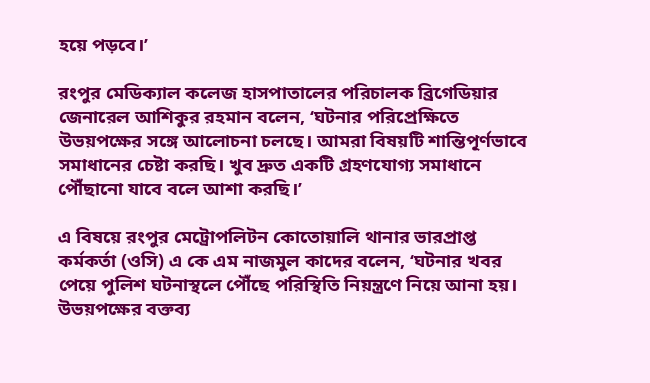হয়ে পড়বে।’

রংপুর মেডিক্যাল কলেজ হাসপাতালের পরিচালক ব্রিগেডিয়ার জেনারেল আশিকুর রহমান বলেন, ‘ঘটনার পরিপ্রেক্ষিতে উভয়পক্ষের সঙ্গে আলোচনা চলছে। আমরা বিষয়টি শান্তিপূর্ণভাবে সমাধানের চেষ্টা করছি। খুব দ্রুত একটি গ্রহণযোগ্য সমাধানে পৌঁছানো যাবে বলে আশা করছি।’

এ বিষয়ে রংপুর মেট্রোপলিটন কোতোয়ালি থানার ভারপ্রাপ্ত কর্মকর্তা (ওসি) এ কে এম নাজমুল কাদের বলেন, ‘ঘটনার খবর পেয়ে পুলিশ ঘটনাস্থলে পৌঁছে পরিস্থিতি নিয়ন্ত্রণে নিয়ে আনা হয়। উভয়পক্ষের বক্তব্য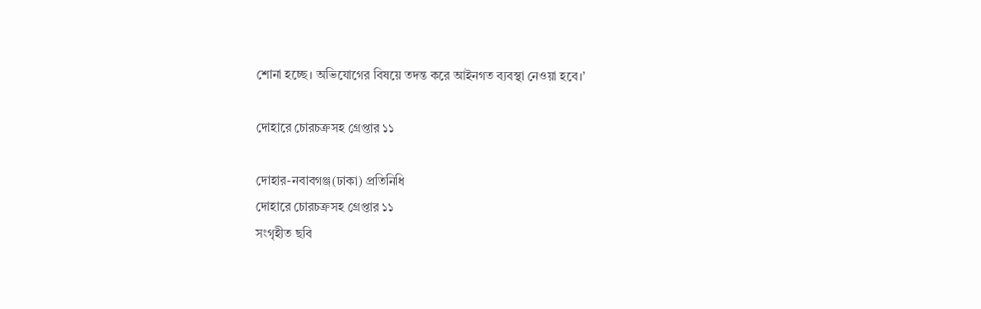শোনা হচ্ছে। অভিযোগের বিষয়ে তদন্ত করে আইনগত ব্যবস্থা নেওয়া হবে।’

দোহারে চোরচক্রসহ গ্রেপ্তার ১১

দোহার-নবাবগঞ্জ(ঢাকা) প্রতিনিধি
দোহারে চোরচক্রসহ গ্রেপ্তার ১১
সংগৃহীত ছবি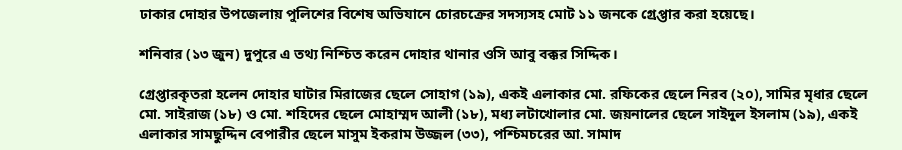ঢাকার দোহার উপজেলায় পুলিশের বিশেষ অভিযানে চোরচক্রের সদস্যসহ মোট ১১ জনকে গ্রেপ্তার করা হয়েছে।

শনিবার (১৩ জুন) দুপুরে এ তথ্য নিশ্চিত করেন দোহার থানার ওসি আবু বক্কর সিদ্দিক।

গ্রেপ্তারকৃতরা হলেন দোহার ঘাটার মিরাজের ছেলে সোহাগ (১৯), একই এলাকার মো. রফিকের ছেলে নিরব (২০), সামির মৃধার ছেলে মো. সাইরাজ (১৮) ও মো. শহিদের ছেলে মোহাম্মদ আলী (১৮), মধ্য লটাখোলার মো. জয়নালের ছেলে সাইদুল ইসলাম (১৯), একই এলাকার সামছুদ্দিন বেপারীর ছেলে মাসুম ইকরাম উজ্জল (৩৩), পশ্চিমচরের আ. সামাদ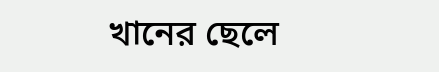খানের ছেলে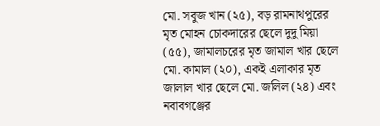মো. সবুজ খান (২৫), বড় রামনাথপুরের মৃত মোহন চোকদারের ছেলে দুদু মিয়া (৫৫), জামালচরের মৃত জামাল খার ছেলে মো. কামাল (২০), একই এলাকার মৃত জালাল খার ছেলে মো. জলিল (২৪) এবং নবাবগঞ্জের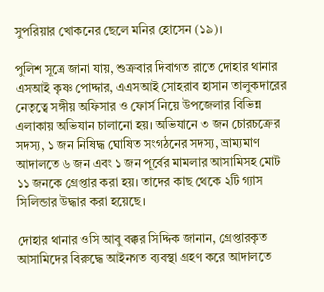সুপরিয়ার খোকনের ছেলে মনির হোসেন (১৯)।

পুলিশ সূত্রে জানা যায়, শুক্রবার দিবাগত রাতে দোহার থানার এসআই কৃষ্ণ পোদ্দার, এএসআই সোহরাব হাসান তালুকদারের নেতৃত্বে সঙ্গীয় অফিসার ও ফোর্স নিয়ে উপজেলার বিভিন্ন এলাকায় অভিযান চালানো হয়। অভিযানে ৩ জন চোরচক্রের সদস্য, ১ জন নিষিদ্ধ ঘোষিত সংগঠনের সদস্য, ভ্রাম্যমাণ আদালতে ৬ জন এবং ১ জন পূর্বের মামলার আসামিসহ মোট ১১ জনকে গ্রেপ্তার করা হয়। তাদের কাছ থেকে ২টি গ্যাস সিলিন্ডার উদ্ধার করা হয়েছে।

দোহার থানার ওসি আবু বক্কর সিদ্দিক জানান, গ্রেপ্তারকৃত আসামিদের বিরুদ্ধে আইনগত ব্যবস্থা গ্রহণ করে আদালতে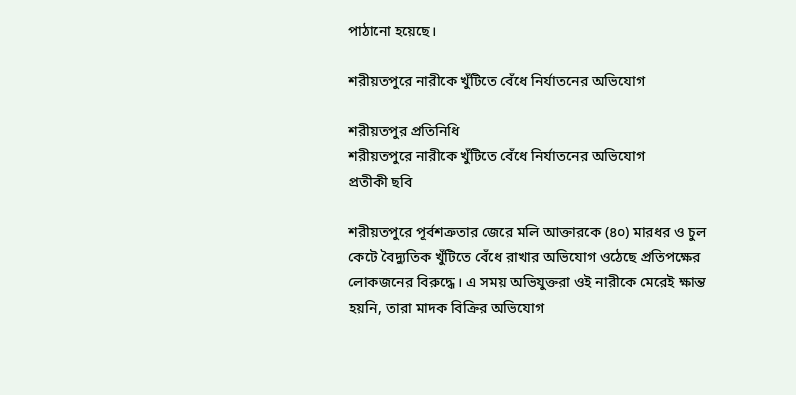পাঠানো হয়েছে।

শরীয়তপুরে নারীকে খুঁটিতে বেঁধে নির্যাতনের অভিযোগ

শরীয়তপুর প্রতিনিধি
শরীয়তপুরে নারীকে খুঁটিতে বেঁধে নির্যাতনের অভিযোগ
প্রতীকী ছবি

শরীয়তপুরে পূর্বশত্রুতার জেরে মলি আক্তারকে (৪০) মারধর ও চুল কেটে বৈদ্যুতিক খুঁটিতে বেঁধে রাখার অভিযোগ ওঠেছে প্রতিপক্ষের লোকজনের বিরুদ্ধে। এ সময় অভিযুক্তরা ওই নারীকে মেরেই ক্ষান্ত হয়নি, তারা মাদক বিক্রির অভিযোগ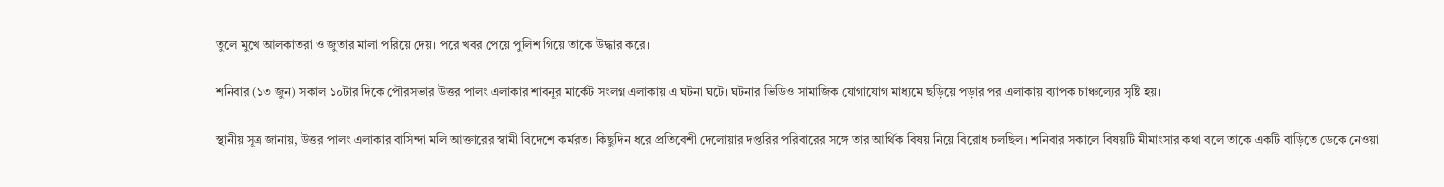তুলে মুখে আলকাতরা ও জুতার মালা পরিয়ে দেয়। পরে খবর পেয়ে পুলিশ গিয়ে তাকে উদ্ধার করে।

শনিবার (১৩ জুন) সকাল ১০টার দিকে পৌরসভার উত্তর পালং এলাকার শাবনূর মার্কেট সংলগ্ন এলাকায় এ ঘটনা ঘটে। ঘটনার ভিডিও সামাজিক যোগাযোগ মাধ্যমে ছড়িয়ে পড়ার পর এলাকায় ব্যাপক চাঞ্চল্যের সৃষ্টি হয়।

স্থানীয় সূত্র জানায়, উত্তর পালং এলাকার বাসিন্দা মলি আক্তারের স্বামী বিদেশে কর্মরত। কিছুদিন ধরে প্রতিবেশী দেলোয়ার দপ্তরির পরিবারের সঙ্গে তার আর্থিক বিষয় নিয়ে বিরোধ চলছিল। শনিবার সকালে বিষয়টি মীমাংসার কথা বলে তাকে একটি বাড়িতে ডেকে নেওয়া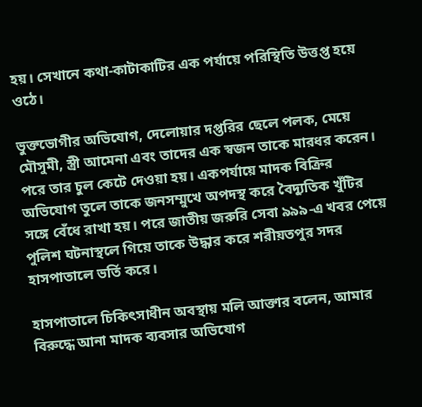হয়। সেখানে কথা-কাটাকাটির এক পর্যায়ে পরিস্থিতি উত্তপ্ত হয়ে ওঠে।

ভুক্তভোগীর অভিযোগ, দেলোয়ার দপ্তরির ছেলে পলক, মেয়ে মৌসুমী, স্ত্রী আমেনা এবং তাদের এক স্বজন তাকে মারধর করেন। পরে তার চুল কেটে দেওয়া হয়। একপর্যায়ে মাদক বিক্রির অভিযোগ তুলে তাকে জনসম্মুখে অপদস্থ করে বৈদ্যুতিক খুঁটির সঙ্গে বেঁধে রাখা হয়। পরে জাতীয় জরুরি সেবা ৯৯৯-এ খবর পেয়ে পুলিশ ঘটনাস্থলে গিয়ে তাকে উদ্ধার করে শরীয়তপুর সদর হাসপাতালে ভর্তি করে।

হাসপাতালে চিকিৎসাধীন অবস্থায় মলি আক্তার বলেন, আমার বিরুদ্ধে আনা মাদক ব্যবসার অভিযোগ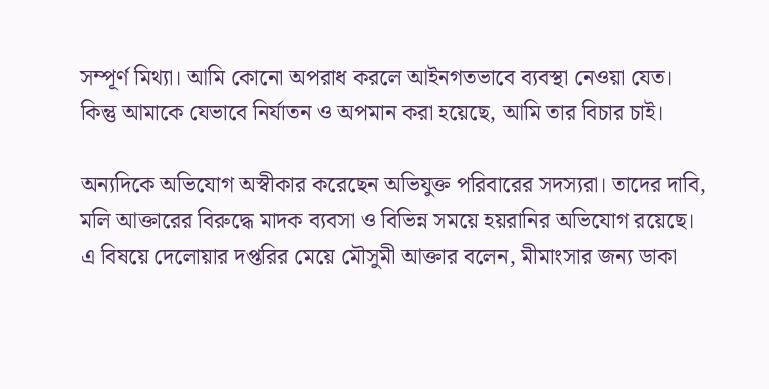সম্পূর্ণ মিথ্যা। আমি কোনো অপরাধ করলে আইনগতভাবে ব্যবস্থা নেওয়া যেত। কিন্তু আমাকে যেভাবে নির্যাতন ও অপমান করা হয়েছে, আমি তার বিচার চাই।

অন্যদিকে অভিযোগ অস্বীকার করেছেন অভিযুক্ত পরিবারের সদস্যরা। তাদের দাবি, মলি আক্তারের বিরুদ্ধে মাদক ব্যবসা ও বিভিন্ন সময়ে হয়রানির অভিযোগ রয়েছে। এ বিষয়ে দেলোয়ার দপ্তরির মেয়ে মৌসুমী আক্তার বলেন, মীমাংসার জন্য ডাকা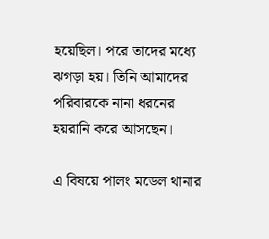হয়েছিল। পরে তাদের মধ্যে ঝগড়া হয়। তিনি আমাদের পরিবারকে নানা ধরনের হয়রানি করে আসছেন।

এ বিষয়ে পালং মডেল থানার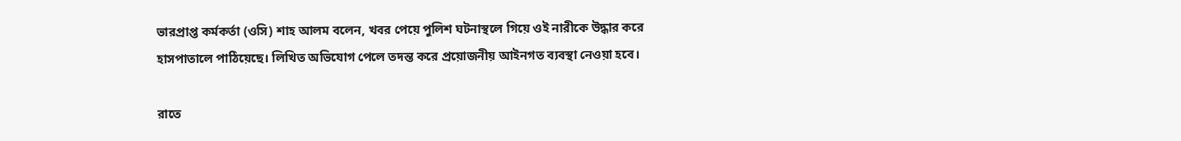ভারপ্রাপ্ত কর্মকর্তা (ওসি) শাহ আলম বলেন, খবর পেয়ে পুলিশ ঘটনাস্থলে গিয়ে ওই নারীকে উদ্ধার করে হাসপাতালে পাঠিয়েছে। লিখিত অভিযোগ পেলে তদন্ত করে প্রয়োজনীয় আইনগত ব্যবস্থা নেওয়া হবে।

রাতে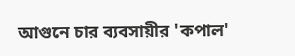আগুনে চার ব্যবসায়ীর 'কপাল'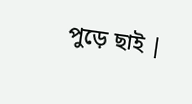পুড়ে ছাই |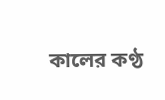কালের কণ্ঠ